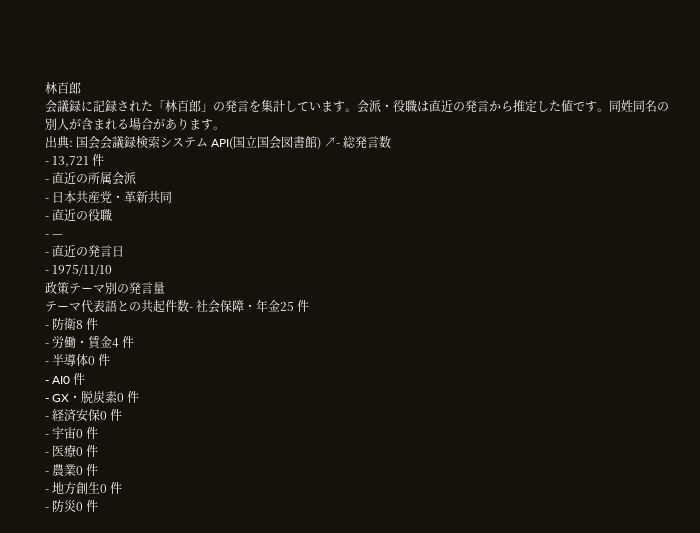林百郎
会議録に記録された「林百郎」の発言を集計しています。会派・役職は直近の発言から推定した値です。同姓同名の別人が含まれる場合があります。
出典: 国会会議録検索システム API(国立国会図書館) ↗- 総発言数
- 13,721 件
- 直近の所属会派
- 日本共産党・革新共同
- 直近の役職
- —
- 直近の発言日
- 1975/11/10
政策テーマ別の発言量
テーマ代表語との共起件数- 社会保障・年金25 件
- 防衛8 件
- 労働・賃金4 件
- 半導体0 件
- AI0 件
- GX・脱炭素0 件
- 経済安保0 件
- 宇宙0 件
- 医療0 件
- 農業0 件
- 地方創生0 件
- 防災0 件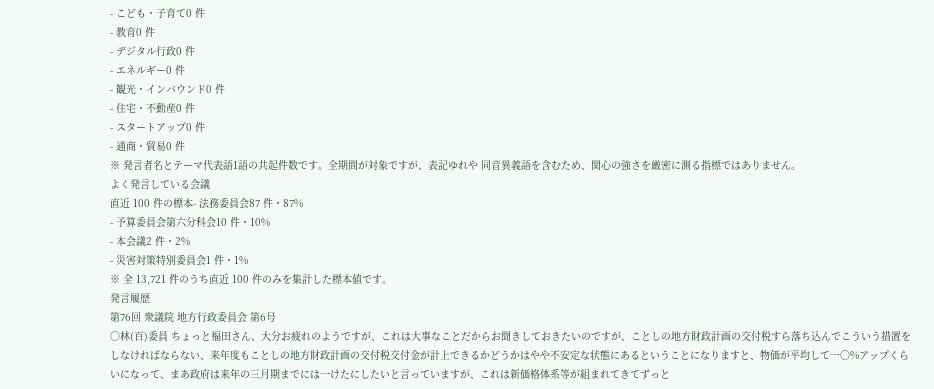- こども・子育て0 件
- 教育0 件
- デジタル行政0 件
- エネルギー0 件
- 観光・インバウンド0 件
- 住宅・不動産0 件
- スタートアップ0 件
- 通商・貿易0 件
※ 発言者名とテーマ代表語1語の共起件数です。全期間が対象ですが、表記ゆれや 同音異義語を含むため、関心の強さを厳密に測る指標ではありません。
よく発言している会議
直近 100 件の標本- 法務委員会87 件・87%
- 予算委員会第六分科会10 件・10%
- 本会議2 件・2%
- 災害対策特別委員会1 件・1%
※ 全 13,721 件のうち直近 100 件のみを集計した標本値です。
発言履歴
第76回 衆議院 地方行政委員会 第6号
○林(百)委員 ちょっと福田さん、大分お疲れのようですが、これは大事なことだからお聞きしておきたいのですが、ことしの地方財政計画の交付税すら落ち込んでこういう措置をしなければならない、来年度もことしの地方財政計画の交付税交付金が計上できるかどうかはやや不安定な状態にあるということになりますと、物価が平均して一〇%アップくらいになって、まあ政府は来年の三月期までには一けたにしたいと言っていますが、これは新価格体系等が組まれてきてずっと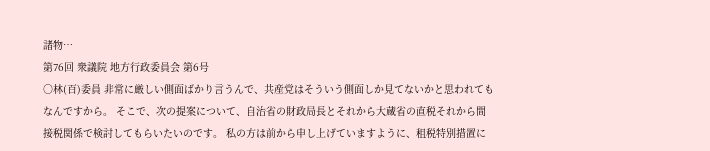諸物…
第76回 衆議院 地方行政委員会 第6号
○林(百)委員 非常に厳しい側面ばかり言うんで、共産党はそういう側面しか見てないかと思われてもなんですから。 そこで、次の提案について、自治省の財政局長とそれから大蔵省の直税それから間接税関係で検討してもらいたいのです。 私の方は前から申し上げていますように、租税特別措置に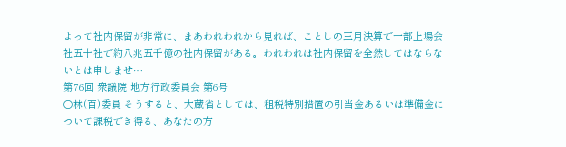よって社内保留が非常に、まあわれわれから見れば、ことしの三月決算で一部上場会社五十社で約八兆五千億の社内保留がある。われわれは社内保留を全然してはならないとは申しませ…
第76回 衆議院 地方行政委員会 第6号
○林(百)委員 そうすると、大蔵省としては、租税特別措置の引当金あるいは準備金について課税でき得る、あなたの方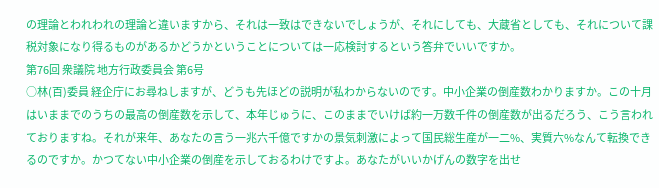の理論とわれわれの理論と違いますから、それは一致はできないでしょうが、それにしても、大蔵省としても、それについて課税対象になり得るものがあるかどうかということについては一応検討するという答弁でいいですか。
第76回 衆議院 地方行政委員会 第6号
○林(百)委員 経企庁にお尋ねしますが、どうも先ほどの説明が私わからないのです。中小企業の倒産数わかりますか。この十月はいままでのうちの最高の倒産数を示して、本年じゅうに、このままでいけば約一万数千件の倒産数が出るだろう、こう言われておりますね。それが来年、あなたの言う一兆六千億ですかの景気刺激によって国民総生産が一二%、実質六%なんて転換できるのですか。かつてない中小企業の倒産を示しておるわけですよ。あなたがいいかげんの数字を出せ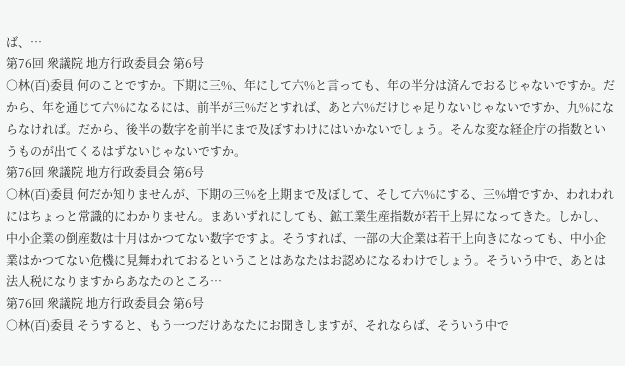ば、…
第76回 衆議院 地方行政委員会 第6号
○林(百)委員 何のことですか。下期に三%、年にして六%と言っても、年の半分は済んでおるじゃないですか。だから、年を通じて六%になるには、前半が三%だとすれば、あと六%だけじゃ足りないじゃないですか、九%にならなければ。だから、後半の数字を前半にまで及ぼすわけにはいかないでしょう。そんな変な経企庁の指数というものが出てくるはずないじゃないですか。
第76回 衆議院 地方行政委員会 第6号
○林(百)委員 何だか知りませんが、下期の三%を上期まで及ぼして、そして六%にする、三%増ですか、われわれにはちょっと常識的にわかりません。まあいずれにしても、鉱工業生産指数が若干上昇になってきた。しかし、中小企業の倒産数は十月はかつてない数字ですよ。そうすれば、一部の大企業は若干上向きになっても、中小企業はかつてない危機に見舞われておるということはあなたはお認めになるわけでしょう。そういう中で、あとは法人税になりますからあなたのところ…
第76回 衆議院 地方行政委員会 第6号
○林(百)委員 そうすると、もう一つだけあなたにお聞きしますが、それならば、そういう中で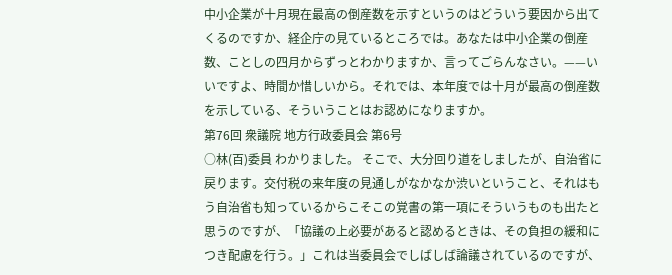中小企業が十月現在最高の倒産数を示すというのはどういう要因から出てくるのですか、経企庁の見ているところでは。あなたは中小企業の倒産数、ことしの四月からずっとわかりますか、言ってごらんなさい。——いいですよ、時間か惜しいから。それでは、本年度では十月が最高の倒産数を示している、そういうことはお認めになりますか。
第76回 衆議院 地方行政委員会 第6号
○林(百)委員 わかりました。 そこで、大分回り道をしましたが、自治省に戻ります。交付税の来年度の見通しがなかなか渋いということ、それはもう自治省も知っているからこそこの覚書の第一項にそういうものも出たと思うのですが、「協議の上必要があると認めるときは、その負担の緩和につき配慮を行う。」これは当委員会でしばしば論議されているのですが、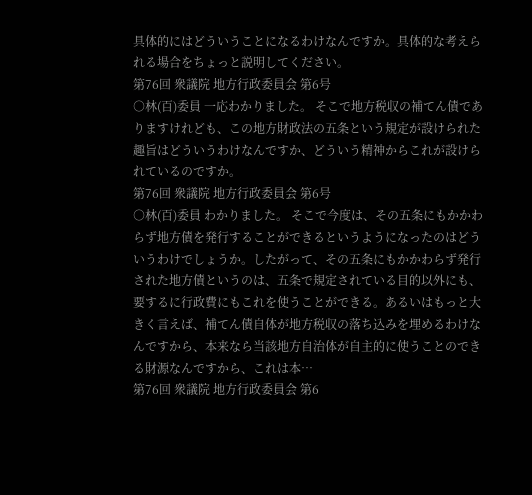具体的にはどういうことになるわけなんですか。具体的な考えられる場合をちょっと説明してください。
第76回 衆議院 地方行政委員会 第6号
○林(百)委員 一応わかりました。 そこで地方税収の補てん債でありますけれども、この地方財政法の五条という規定が設けられた趣旨はどういうわけなんですか、どういう精神からこれが設けられているのですか。
第76回 衆議院 地方行政委員会 第6号
○林(百)委員 わかりました。 そこで今度は、その五条にもかかわらず地方債を発行することができるというようになったのはどういうわけでしょうか。したがって、その五条にもかかわらず発行された地方債というのは、五条で規定されている目的以外にも、要するに行政費にもこれを使うことができる。あるいはもっと大きく言えば、補てん債自体が地方税収の落ち込みを埋めるわけなんですから、本来なら当該地方自治体が自主的に使うことのできる財源なんですから、これは本…
第76回 衆議院 地方行政委員会 第6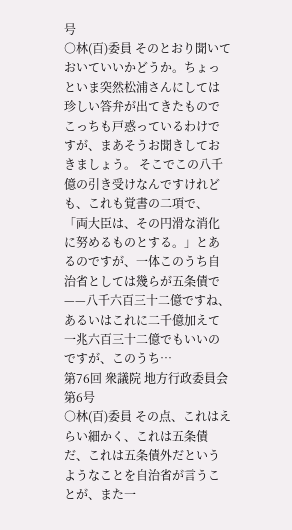号
○林(百)委員 そのとおり聞いておいていいかどうか。ちょっといま突然松浦さんにしては珍しい答弁が出てきたものでこっちも戸惑っているわけですが、まあそうお聞きしておきましょう。 そこでこの八千億の引き受けなんですけれども、これも覚書の二項で、「両大臣は、その円滑な消化に努めるものとする。」とあるのですが、一体このうち自治省としては幾らが五条債で——八千六百三十二億ですね、あるいはこれに二千億加えて一兆六百三十二億でもいいのですが、このうち…
第76回 衆議院 地方行政委員会 第6号
○林(百)委員 その点、これはえらい細かく、これは五条債だ、これは五条債外だというようなことを自治省が言うことが、また一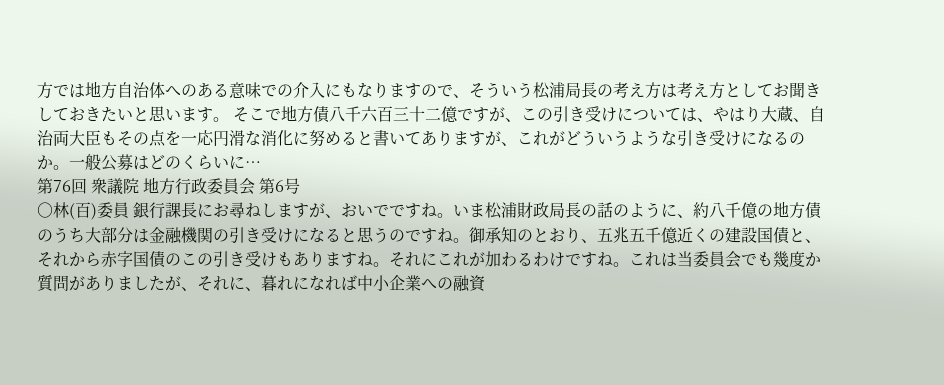方では地方自治体へのある意味での介入にもなりますので、そういう松浦局長の考え方は考え方としてお聞きしておきたいと思います。 そこで地方債八千六百三十二億ですが、この引き受けについては、やはり大蔵、自治両大臣もその点を一応円滑な消化に努めると書いてありますが、これがどういうような引き受けになるのか。一般公募はどのくらいに…
第76回 衆議院 地方行政委員会 第6号
○林(百)委員 銀行課長にお尋ねしますが、おいでですね。いま松浦財政局長の話のように、約八千億の地方債のうち大部分は金融機関の引き受けになると思うのですね。御承知のとおり、五兆五千億近くの建設国債と、それから赤字国債のこの引き受けもありますね。それにこれが加わるわけですね。これは当委員会でも幾度か質問がありましたが、それに、暮れになれば中小企業への融資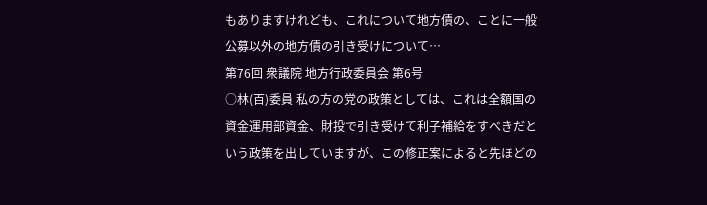もありますけれども、これについて地方債の、ことに一般公募以外の地方債の引き受けについて…
第76回 衆議院 地方行政委員会 第6号
○林(百)委員 私の方の党の政策としては、これは全額国の資金運用部資金、財投で引き受けて利子補給をすべきだという政策を出していますが、この修正案によると先ほどの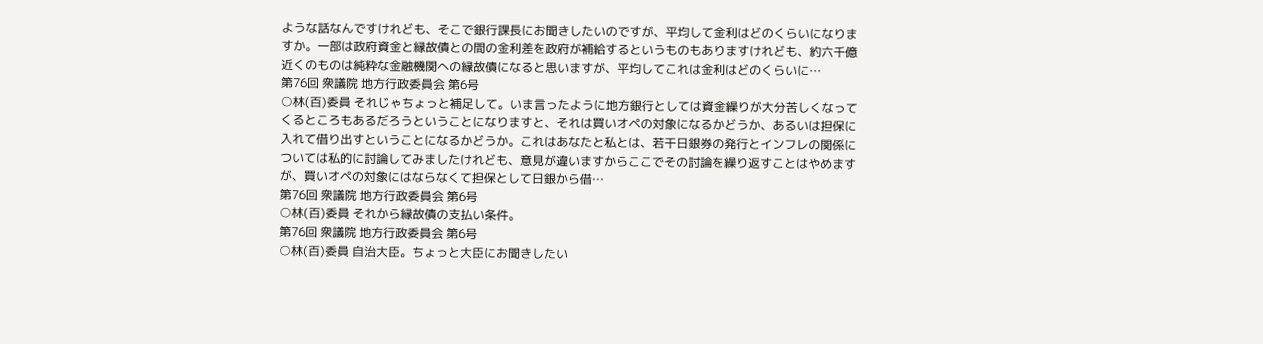ような話なんですけれども、そこで銀行課長にお聞きしたいのですが、平均して金利はどのくらいになりますか。一部は政府資金と縁故債との間の金利差を政府が補給するというものもありますけれども、約六千億近くのものは純粋な金融機関への縁故債になると思いますが、平均してこれは金利はどのくらいに…
第76回 衆議院 地方行政委員会 第6号
○林(百)委員 それじゃちょっと補足して。いま言ったように地方銀行としては資金繰りが大分苦しくなってくるところもあるだろうということになりますと、それは買いオペの対象になるかどうか、あるいは担保に入れて借り出すということになるかどうか。これはあなたと私とは、若干日銀券の発行とインフレの関係については私的に討論してみましたけれども、意見が違いますからここでその討論を繰り返すことはやめますが、買いオペの対象にはならなくて担保として日銀から借…
第76回 衆議院 地方行政委員会 第6号
○林(百)委員 それから縁故債の支払い条件。
第76回 衆議院 地方行政委員会 第6号
○林(百)委員 自治大臣。ちょっと大臣にお聞きしたい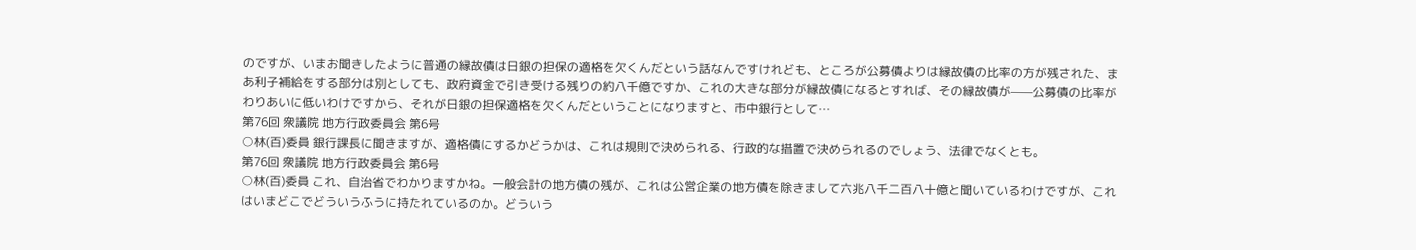のですが、いまお聞きしたように普通の縁故債は日銀の担保の適格を欠くんだという話なんですけれども、ところが公募債よりは縁故債の比率の方が残された、まあ利子補給をする部分は別としても、政府資金で引き受ける残りの約八千億ですか、これの大きな部分が縁故債になるとすれば、その縁故債が——公募債の比率がわりあいに低いわけですから、それが日銀の担保適格を欠くんだということになりますと、市中銀行として…
第76回 衆議院 地方行政委員会 第6号
○林(百)委員 銀行課長に聞きますが、適格債にするかどうかは、これは規則で決められる、行政的な措置で決められるのでしょう、法律でなくとも。
第76回 衆議院 地方行政委員会 第6号
○林(百)委員 これ、自治省でわかりますかね。一般会計の地方債の残が、これは公営企業の地方債を除きまして六兆八千二百八十億と聞いているわけですが、これはいまどこでどういうふうに持たれているのか。どういう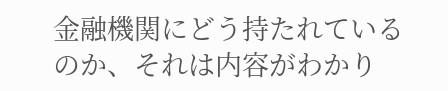金融機関にどう持たれているのか、それは内容がわかり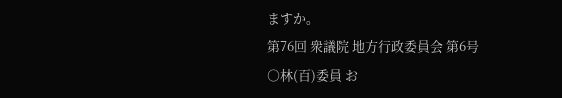ますか。
第76回 衆議院 地方行政委員会 第6号
○林(百)委員 お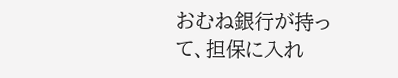おむね銀行が持って、担保に入れ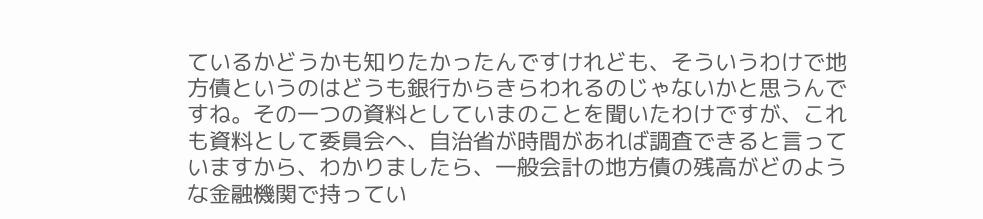ているかどうかも知りたかったんですけれども、そういうわけで地方債というのはどうも銀行からきらわれるのじゃないかと思うんですね。その一つの資料としていまのことを聞いたわけですが、これも資料として委員会へ、自治省が時間があれば調査できると言っていますから、わかりましたら、一般会計の地方債の残高がどのような金融機関で持ってい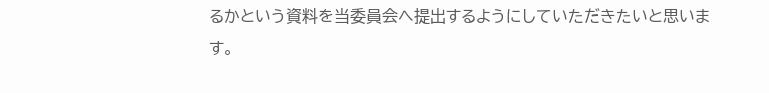るかという資料を当委員会へ提出するようにしていただきたいと思います。